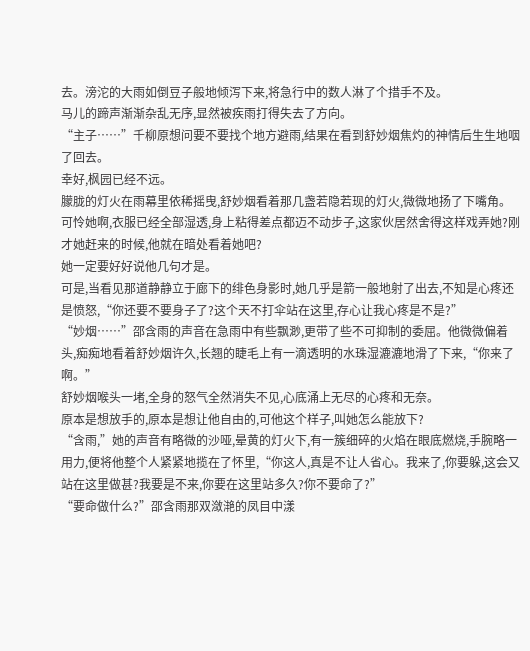去。滂沱的大雨如倒豆子般地倾泻下来,将急行中的数人淋了个措手不及。
马儿的蹄声渐渐杂乱无序,显然被疾雨打得失去了方向。
“主子……”千柳原想问要不要找个地方避雨,结果在看到舒妙烟焦灼的神情后生生地咽了回去。
幸好,枫园已经不远。
朦胧的灯火在雨幕里依稀摇曳,舒妙烟看着那几盏若隐若现的灯火,微微地扬了下嘴角。
可怜她啊,衣服已经全部湿透,身上粘得差点都迈不动步子,这家伙居然舍得这样戏弄她?刚才她赶来的时候,他就在暗处看着她吧?
她一定要好好说他几句才是。
可是,当看见那道静静立于廊下的绯色身影时,她几乎是箭一般地射了出去,不知是心疼还是愤怒,“你还要不要身子了?这个天不打伞站在这里,存心让我心疼是不是?”
“妙烟……”邵含雨的声音在急雨中有些飘渺,更带了些不可抑制的委屈。他微微偏着头,痴痴地看着舒妙烟许久,长翘的睫毛上有一滴透明的水珠湿漉漉地滑了下来,“你来了啊。”
舒妙烟喉头一堵,全身的怒气全然消失不见,心底涌上无尽的心疼和无奈。
原本是想放手的,原本是想让他自由的,可他这个样子,叫她怎么能放下?
“含雨,”她的声音有略微的沙哑,晕黄的灯火下,有一簇细碎的火焰在眼底燃烧,手腕略一用力,便将他整个人紧紧地揽在了怀里,“你这人,真是不让人省心。我来了,你要躲,这会又站在这里做甚?我要是不来,你要在这里站多久?你不要命了?”
“要命做什么?”邵含雨那双潋滟的凤目中漾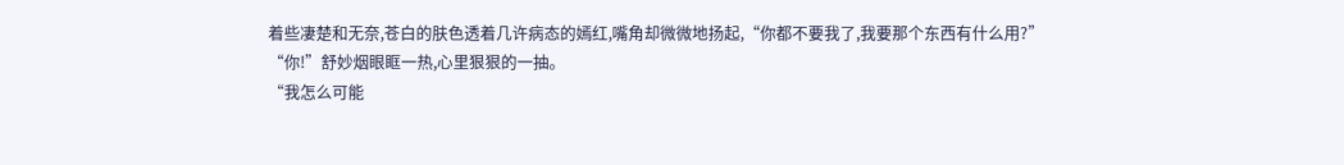着些凄楚和无奈,苍白的肤色透着几许病态的嫣红,嘴角却微微地扬起,“你都不要我了,我要那个东西有什么用?”
“你!”舒妙烟眼眶一热,心里狠狠的一抽。
“我怎么可能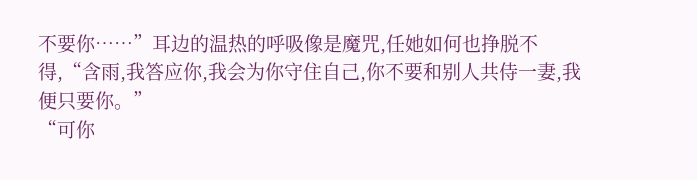不要你……”耳边的温热的呼吸像是魔咒,任她如何也挣脱不得,“含雨,我答应你,我会为你守住自己,你不要和别人共侍一妻,我便只要你。”
“可你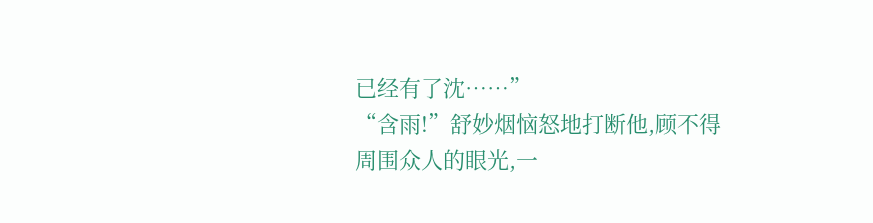已经有了沈……”
“含雨!”舒妙烟恼怒地打断他,顾不得周围众人的眼光,一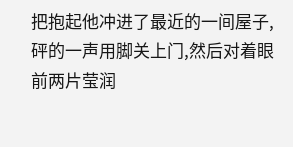把抱起他冲进了最近的一间屋子,砰的一声用脚关上门,然后对着眼前两片莹润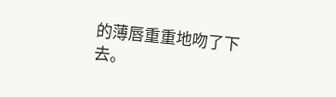的薄唇重重地吻了下去。